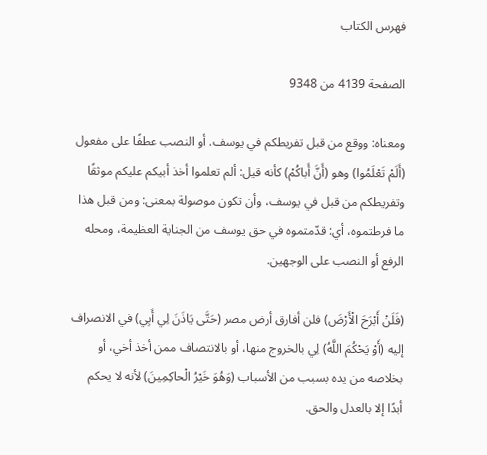فهرس الكتاب

الصفحة 4139 من 9348

ومعناه: ووقع من قبل تفريطكم في يوسف. أو النصب عطفًا على مفعول (أَلَمْ تَعْلَمُوا) وهو (أَنَّ أَباكُمْ) كأنه قيل: ألم تعلموا أخذ أبيكم عليكم موثقًا وتفريطكم من قبل في يوسف، وأن تكون موصولة بمعنى: ومن قبل هذا ما فرطتموه، أي: قدّمتموه في حق يوسف من الجناية العظيمة، ومحله الرفع أو النصب على الوجهين.

(فَلَنْ أَبْرَحَ الْأَرْضَ) فلن أفارق أرض مصر (حَتَّى يَاذَنَ لِي أَبِي) في الانصراف إليه (أَوْ يَحْكُمَ اللَّهُ) لِي بالخروج منها، أو بالانتصاف ممن أخذ أخي، أو بخلاصه من يده بسبب من الأسباب (وَهُوَ خَيْرُ الْحاكِمِينَ) لأنه لا يحكم أبدًا إلا بالعدل والحق.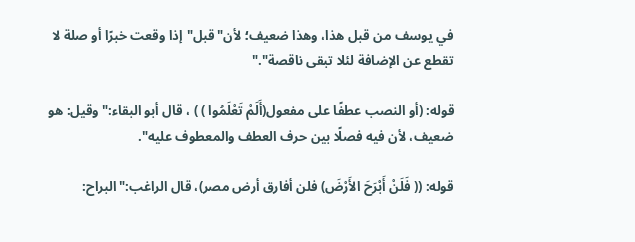في يوسف من قبل هذا، وهذا ضعيف؛ لأن"قبل"إذا وقعت خبرًا أو صلة لا تقطع عن الإضافة لئلا تبقى ناقصة"."

قوله: (أو النصب عطفًا على مفعول(أَلَمْ تَعْلَمُوا ) ) ، قال أبو البقاء:"وقيل: هو ضعيف، لأن فيه فصلًا بين حرف العطف والمعطوف عليه".

قوله: (( فَلَنْ أَبْرَحَ الأَرْضَ) فلن أفارق أرض مصر)، قال الراغب:"البراح: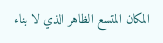المكان المتسع الظاهر الذي لا بناء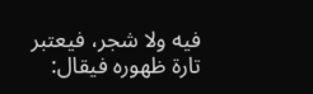فيه ولا شجر، فيعتبر تارة ظهوره فيقال: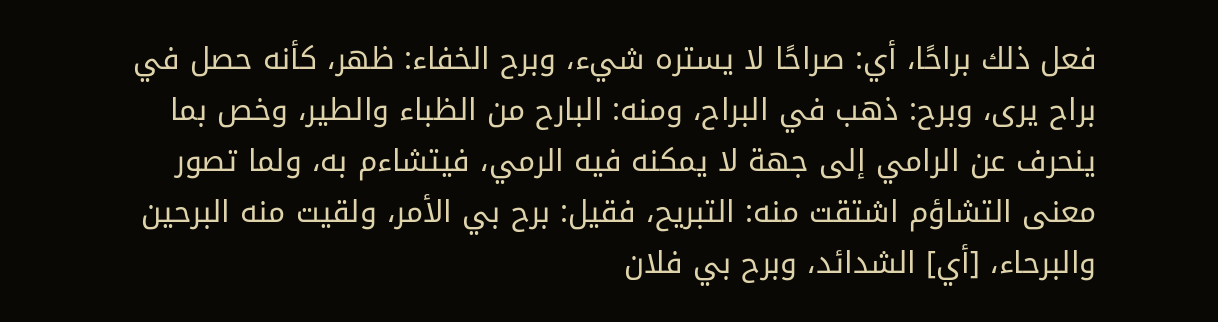فعل ذلك براحًا، أي: صراحًا لا يستره شيء، وبرح الخفاء: ظهر، كأنه حصل في براح يرى، وبرح: ذهب في البراح، ومنه: البارح من الظباء والطير، وخص بما ينحرف عن الرامي إلى جهة لا يمكنه فيه الرمي، فيتشاءم به، ولما تصور معنى التشاؤم اشتقت منه: التبريح، فقيل: برح بي الأمر، ولقيت منه البرحين والبرحاء، [أي] الشدائد، وبرح بي فلان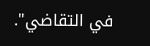في التقاضي".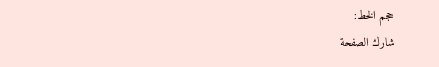حجم الخط:
شارك الصفحة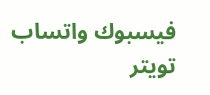فيسبوك واتساب تويتر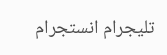تليجرام انستجرام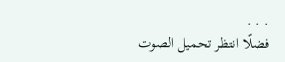. . .
فضلًا انتظر تحميل الصوت